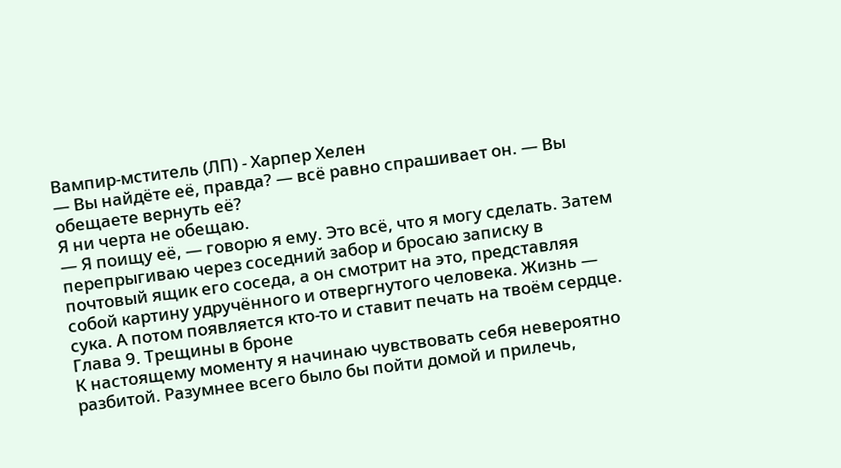Вампир-мститель (ЛП) - Харпер Хелен
— Вы найдёте её, правда? — всё равно спрашивает он. — Вы обещаете вернуть её?
Я ни черта не обещаю.
— Я поищу её, — говорю я ему. Это всё, что я могу сделать. Затем перепрыгиваю через соседний забор и бросаю записку в почтовый ящик его соседа, а он смотрит на это, представляя собой картину удручённого и отвергнутого человека. Жизнь — сука. А потом появляется кто-то и ставит печать на твоём сердце.
Глава 9. Трещины в броне
К настоящему моменту я начинаю чувствовать себя невероятно разбитой. Разумнее всего было бы пойти домой и прилечь,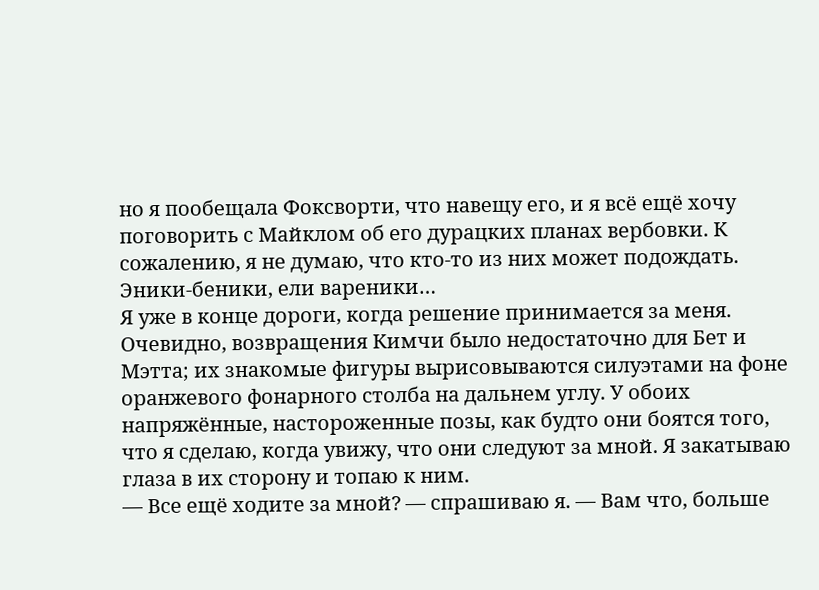но я пообещала Фоксворти, что навещу его, и я всё ещё хочу поговорить с Майклом об его дурацких планах вербовки. К сожалению, я не думаю, что кто-то из них может подождать. Эники-беники, ели вареники…
Я уже в конце дороги, когда решение принимается за меня. Очевидно, возвращения Кимчи было недостаточно для Бет и Мэтта; их знакомые фигуры вырисовываются силуэтами на фоне оранжевого фонарного столба на дальнем углу. У обоих напряжённые, настороженные позы, как будто они боятся того, что я сделаю, когда увижу, что они следуют за мной. Я закатываю глаза в их сторону и топаю к ним.
— Все ещё ходите за мной? — спрашиваю я. — Вам что, больше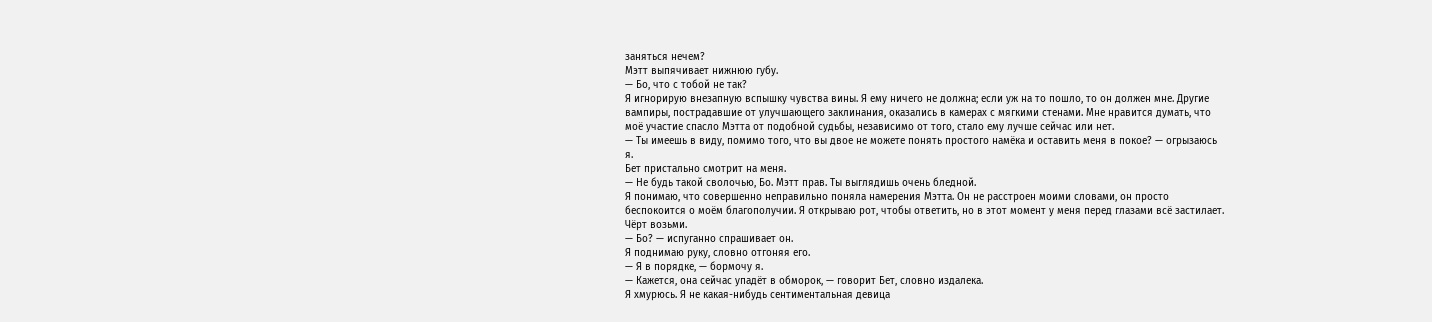заняться нечем?
Мэтт выпячивает нижнюю губу.
— Бо, что с тобой не так?
Я игнорирую внезапную вспышку чувства вины. Я ему ничего не должна; если уж на то пошло, то он должен мне. Другие вампиры, пострадавшие от улучшающего заклинания, оказались в камерах с мягкими стенами. Мне нравится думать, что моё участие спасло Мэтта от подобной судьбы, независимо от того, стало ему лучше сейчас или нет.
— Ты имеешь в виду, помимо того, что вы двое не можете понять простого намёка и оставить меня в покое? — огрызаюсь я.
Бет пристально смотрит на меня.
— Не будь такой сволочью, Бо. Мэтт прав. Ты выглядишь очень бледной.
Я понимаю, что совершенно неправильно поняла намерения Мэтта. Он не расстроен моими словами, он просто беспокоится о моём благополучии. Я открываю рот, чтобы ответить, но в этот момент у меня перед глазами всё застилает. Чёрт возьми.
— Бо? — испуганно спрашивает он.
Я поднимаю руку, словно отгоняя его.
— Я в порядке, — бормочу я.
— Кажется, она сейчас упадёт в обморок, — говорит Бет, словно издалека.
Я хмурюсь. Я не какая-нибудь сентиментальная девица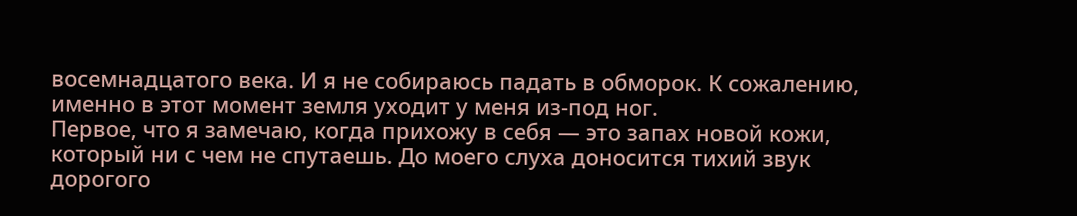восемнадцатого века. И я не собираюсь падать в обморок. К сожалению, именно в этот момент земля уходит у меня из-под ног.
Первое, что я замечаю, когда прихожу в себя — это запах новой кожи, который ни с чем не спутаешь. До моего слуха доносится тихий звук дорогого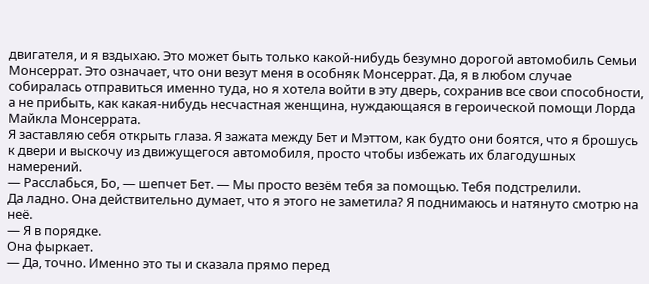двигателя, и я вздыхаю. Это может быть только какой-нибудь безумно дорогой автомобиль Семьи Монсеррат. Это означает, что они везут меня в особняк Монсеррат. Да, я в любом случае собиралась отправиться именно туда, но я хотела войти в эту дверь, сохранив все свои способности, а не прибыть, как какая-нибудь несчастная женщина, нуждающаяся в героической помощи Лорда Майкла Монсеррата.
Я заставляю себя открыть глаза. Я зажата между Бет и Мэттом, как будто они боятся, что я брошусь к двери и выскочу из движущегося автомобиля, просто чтобы избежать их благодушных намерений.
— Расслабься, Бо, — шепчет Бет. — Мы просто везём тебя за помощью. Тебя подстрелили.
Да ладно. Она действительно думает, что я этого не заметила? Я поднимаюсь и натянуто смотрю на неё.
— Я в порядке.
Она фыркает.
— Да, точно. Именно это ты и сказала прямо перед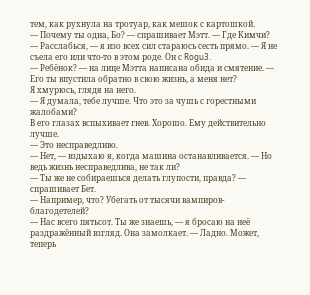тем, как рухнула на тротуар, как мешок с картошкой.
— Почему ты одна, Бо? — спрашивает Мэтт. — Где Кимчи?
— Расслабься, — я изо всех сил стараюсь сесть прямо. — Я не съела его или что-то в этом роде. Он с Rogu3.
— Ребёнок? — на лице Мэтта написана обида и смятение. — Его ты впустила обратно в свою жизнь, а меня нет?
Я хмурюсь, глядя на него.
— Я думала, тебе лучше. Что это за чушь с горестными жалобами?
В его глазах вспыхивает гнев. Хорошо. Ему действительно лучше.
— Это несправедливо.
— Нет, — вздыхаю я, когда машина останавливается. — Но ведь жизнь несправедлива, не так ли?
— Ты же не собираешься делать глупости, правда? — спрашивает Бет.
— Например, что? Убегать от тысячи вампиров-благодетелей?
— Нас всего пятьсот. Ты же знаешь, — я бросаю на неё раздражённый взгляд. Она замолкает. — Ладно. Может, теперь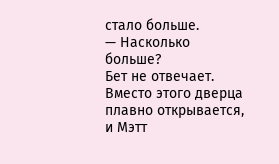стало больше.
— Насколько больше?
Бет не отвечает. Вместо этого дверца плавно открывается, и Мэтт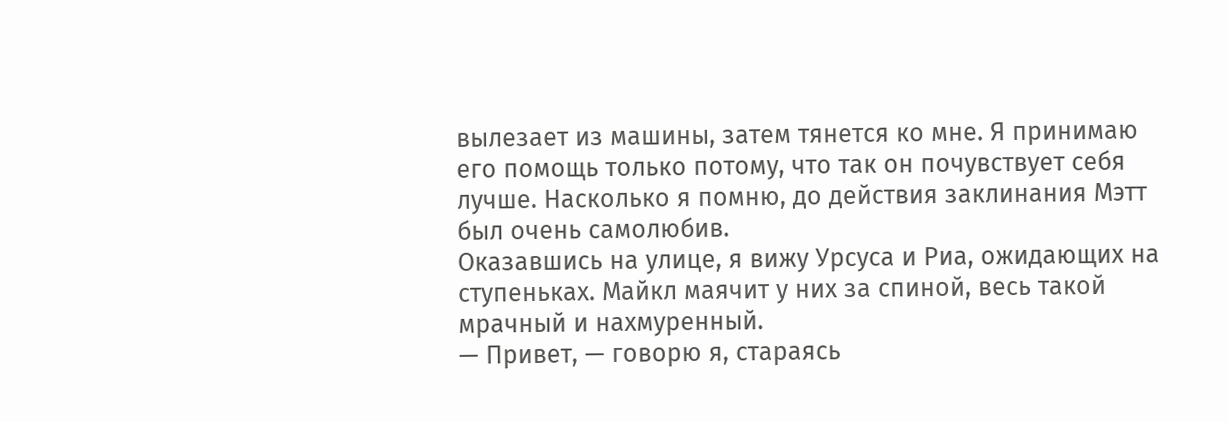вылезает из машины, затем тянется ко мне. Я принимаю его помощь только потому, что так он почувствует себя лучше. Насколько я помню, до действия заклинания Мэтт был очень самолюбив.
Оказавшись на улице, я вижу Урсуса и Риа, ожидающих на ступеньках. Майкл маячит у них за спиной, весь такой мрачный и нахмуренный.
— Привет, — говорю я, стараясь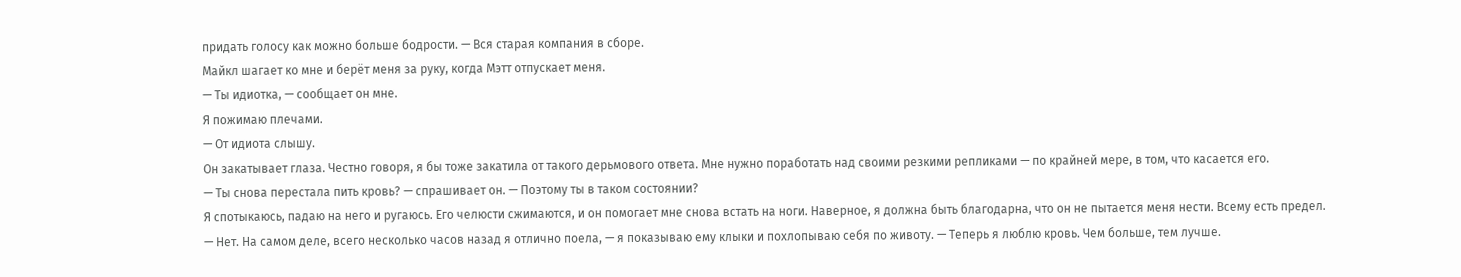придать голосу как можно больше бодрости. — Вся старая компания в сборе.
Майкл шагает ко мне и берёт меня за руку, когда Мэтт отпускает меня.
— Ты идиотка, — сообщает он мне.
Я пожимаю плечами.
— От идиота слышу.
Он закатывает глаза. Честно говоря, я бы тоже закатила от такого дерьмового ответа. Мне нужно поработать над своими резкими репликами — по крайней мере, в том, что касается его.
— Ты снова перестала пить кровь? — спрашивает он. — Поэтому ты в таком состоянии?
Я спотыкаюсь, падаю на него и ругаюсь. Его челюсти сжимаются, и он помогает мне снова встать на ноги. Наверное, я должна быть благодарна, что он не пытается меня нести. Всему есть предел.
— Нет. На самом деле, всего несколько часов назад я отлично поела, — я показываю ему клыки и похлопываю себя по животу. — Теперь я люблю кровь. Чем больше, тем лучше.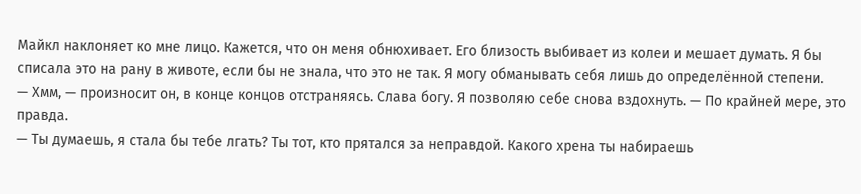Майкл наклоняет ко мне лицо. Кажется, что он меня обнюхивает. Его близость выбивает из колеи и мешает думать. Я бы списала это на рану в животе, если бы не знала, что это не так. Я могу обманывать себя лишь до определённой степени.
— Хмм, — произносит он, в конце концов отстраняясь. Слава богу. Я позволяю себе снова вздохнуть. — По крайней мере, это правда.
— Ты думаешь, я стала бы тебе лгать? Ты тот, кто прятался за неправдой. Какого хрена ты набираешь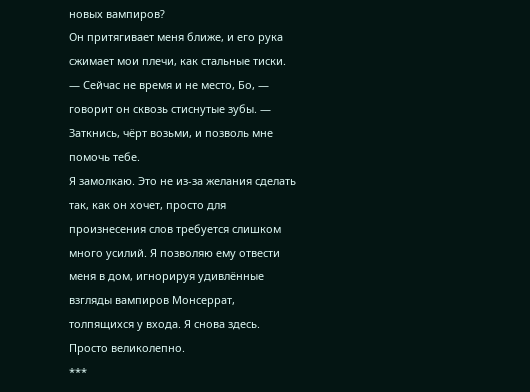новых вампиров?
Он притягивает меня ближе, и его рука сжимает мои плечи, как стальные тиски.
— Сейчас не время и не место, Бо, — говорит он сквозь стиснутые зубы. — Заткнись, чёрт возьми, и позволь мне помочь тебе.
Я замолкаю. Это не из-за желания сделать так, как он хочет, просто для произнесения слов требуется слишком много усилий. Я позволяю ему отвести меня в дом, игнорируя удивлённые взгляды вампиров Монсеррат, толпящихся у входа. Я снова здесь. Просто великолепно.
***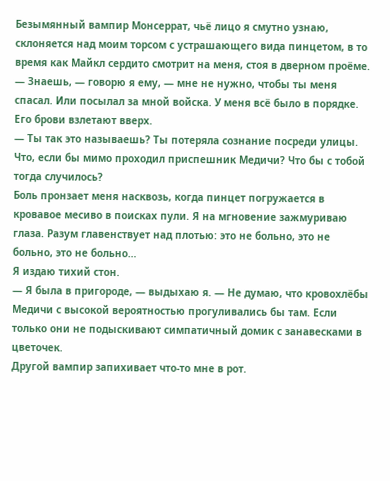Безымянный вампир Монсеррат, чьё лицо я смутно узнаю, склоняется над моим торсом с устрашающего вида пинцетом, в то время как Майкл сердито смотрит на меня, стоя в дверном проёме.
— Знаешь, — говорю я ему, — мне не нужно, чтобы ты меня спасал. Или посылал за мной войска. У меня всё было в порядке.
Его брови взлетают вверх.
— Ты так это называешь? Ты потеряла сознание посреди улицы. Что, если бы мимо проходил приспешник Медичи? Что бы с тобой тогда случилось?
Боль пронзает меня насквозь, когда пинцет погружается в кровавое месиво в поисках пули. Я на мгновение зажмуриваю глаза. Разум главенствует над плотью: это не больно, это не больно, это не больно…
Я издаю тихий стон.
— Я была в пригороде, — выдыхаю я. — Не думаю, что кровохлёбы Медичи с высокой вероятностью прогуливались бы там. Если только они не подыскивают симпатичный домик с занавесками в цветочек.
Другой вампир запихивает что-то мне в рот.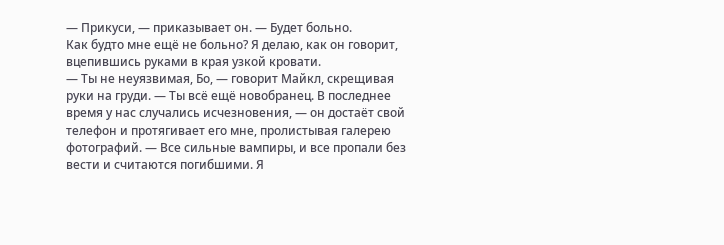— Прикуси, — приказывает он. — Будет больно.
Как будто мне ещё не больно? Я делаю, как он говорит, вцепившись руками в края узкой кровати.
— Ты не неуязвимая, Бо, — говорит Майкл, скрещивая руки на груди. — Ты всё ещё новобранец. В последнее время у нас случались исчезновения, — он достаёт свой телефон и протягивает его мне, пролистывая галерею фотографий. — Все сильные вампиры, и все пропали без вести и считаются погибшими. Я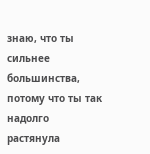знаю, что ты сильнее большинства, потому что ты так надолго растянула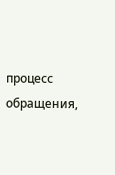процесс обращения,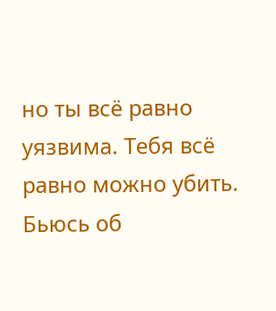но ты всё равно уязвима. Тебя всё равно можно убить. Бьюсь об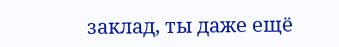заклад, ты даже ещё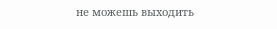не можешь выходить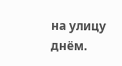на улицу днём.